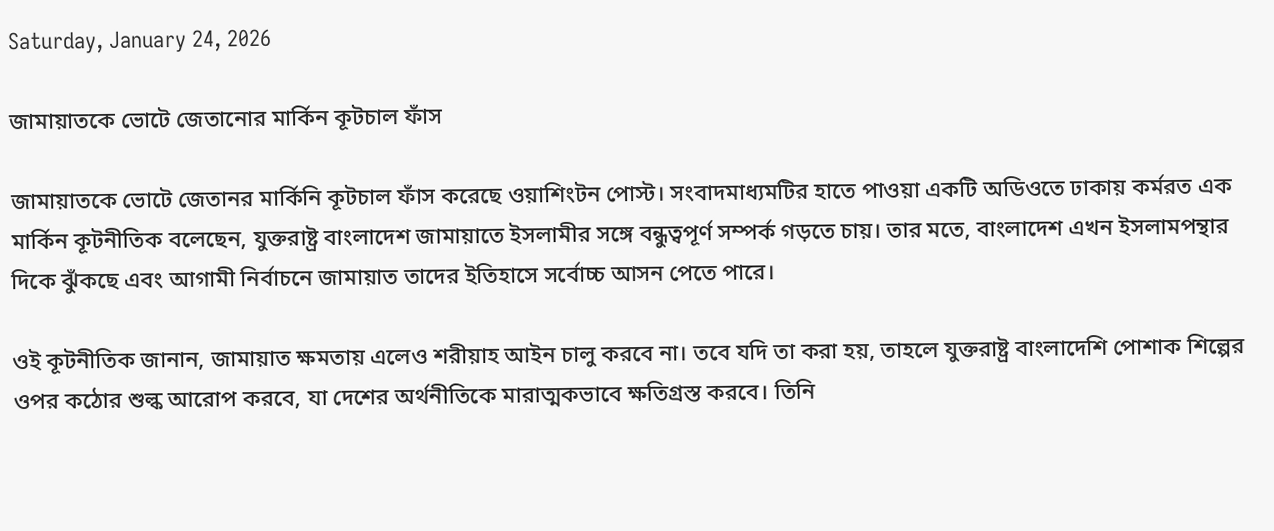Saturday, January 24, 2026

জামায়াতকে ভোটে জেতানোর মার্কিন কূটচাল ফাঁস

জামায়াতকে ভোটে জেতানর মার্কিনি কূটচাল ফাঁস করেছে ওয়াশিংটন পোস্ট। সংবাদমাধ্যমটির হাতে পাওয়া একটি অডিওতে ঢাকায় কর্মরত এক মার্কিন কূটনীতিক বলেছেন, যুক্তরাষ্ট্র বাংলাদেশ জামায়াতে ইসলামীর সঙ্গে বন্ধুত্বপূর্ণ সম্পর্ক গড়তে চায়। তার মতে, বাংলাদেশ এখন ইসলামপন্থার দিকে ঝুঁকছে এবং আগামী নির্বাচনে জামায়াত তাদের ইতিহাসে সর্বোচ্চ আসন পেতে পারে।

ওই কূটনীতিক জানান, জামায়াত ক্ষমতায় এলেও শরীয়াহ আইন চালু করবে না। তবে যদি তা করা হয়, তাহলে যুক্তরাষ্ট্র বাংলাদেশি পোশাক শিল্পের ওপর কঠোর শুল্ক আরোপ করবে, যা দেশের অর্থনীতিকে মারাত্মকভাবে ক্ষতিগ্রস্ত করবে। তিনি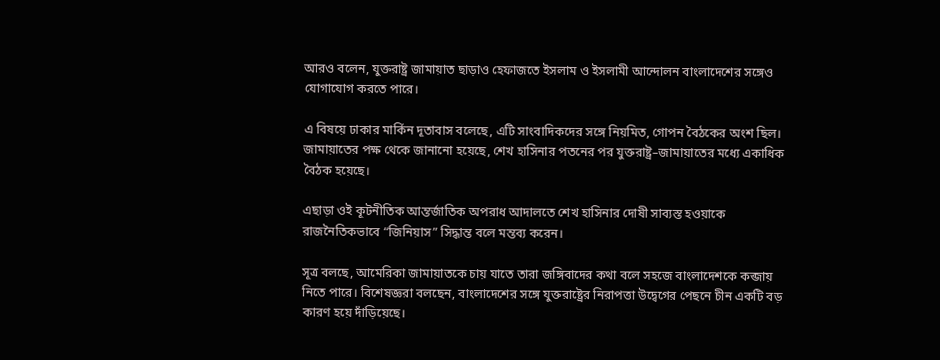আরও বলেন, যুক্তরাষ্ট্র জামায়াত ছাড়াও হেফাজতে ইসলাম ও ইসলামী আন্দোলন বাংলাদেশের সঙ্গেও যোগাযোগ করতে পারে।

এ বিষয়ে ঢাকার মার্কিন দূতাবাস বলেছে, এটি সাংবাদিকদের সঙ্গে নিয়মিত, গোপন বৈঠকের অংশ ছিল। জামায়াতের পক্ষ থেকে জানানো হয়েছে, শেখ হাসিনার পতনের পর যুক্তরাষ্ট্র–জামায়াতের মধ্যে একাধিক বৈঠক হয়েছে।

এছাড়া ওই কূটনীতিক আন্তর্জাতিক অপরাধ আদালতে শেখ হাসিনার দোষী সাব্যস্ত হওয়াকে রাজনৈতিকভাবে “জিনিয়াস” সিদ্ধান্ত বলে মন্তব্য করেন।

সূত্র বলছে, আমেরিকা জামায়াতকে চায় যাতে তারা জঙ্গিবাদের কথা বলে সহজে বাংলাদেশকে কব্জায় নিতে পারে। বিশেষজ্ঞরা বলছেন, বাংলাদেশের সঙ্গে যুক্তরাষ্ট্রের নিরাপত্তা উদ্বেগের পেছনে চীন একটি বড় কারণ হয়ে দাঁড়িয়েছে।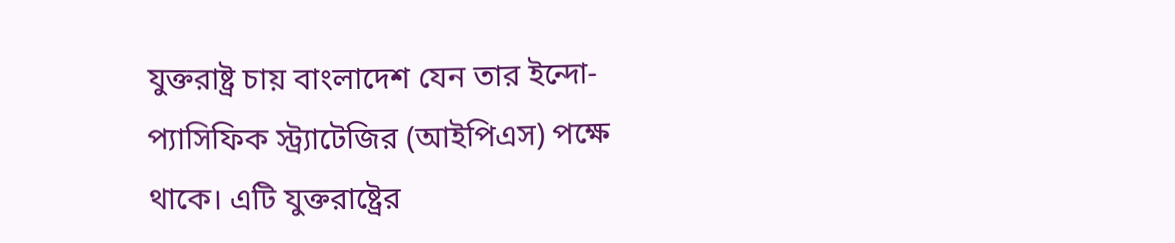যুক্তরাষ্ট্র চায় বাংলাদেশ যেন তার ইন্দো-প্যাসিফিক স্ট্র্যাটেজির (আইপিএস) পক্ষে থাকে। এটি যুক্তরাষ্ট্রের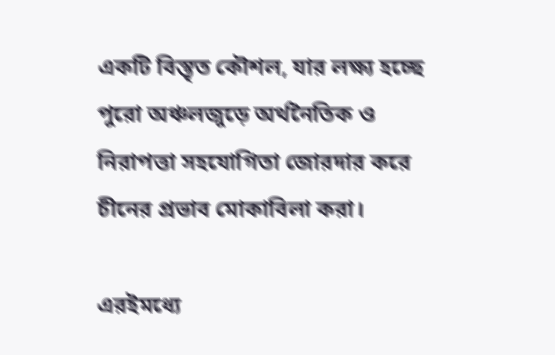একটি বিস্তৃত কৌশল, যার লক্ষ্য হচ্ছে পুরো অঞ্চলজুড়ে অর্থনৈতিক ও নিরাপত্তা সহযোগিতা জোরদার করে চীনের প্রভাব মোকাবিলা করা।

এরইমধ্যে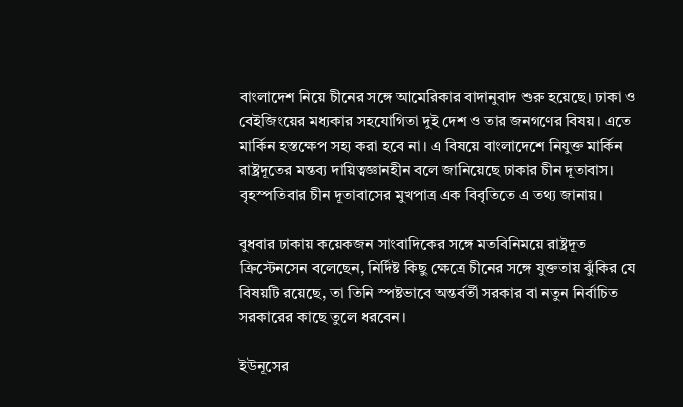বাংলাদেশ নিয়ে চীনের সঙ্গে আমেরিকার বাদানুবাদ শুরু হয়েছে। ঢাকা ও বেইজিংয়ের মধ্যকার সহযোগিতা দুই দেশ ও তার জনগণের বিষয়। এতে মার্কিন হস্তক্ষেপ সহ্য করা হবে না। এ বিষয়ে বাংলাদেশে নিযুক্ত মার্কিন রাষ্ট্রদূতের মন্তব্য দায়িত্বজ্ঞানহীন বলে জানিয়েছে ঢাকার চীন দূতাবাস। বৃহস্পতিবার চীন দূতাবাসের মুখপাত্র এক বিবৃতিতে এ তথ্য জানায়।

বুধবার ঢাকায় কয়েকজন সাংবাদিকের সঙ্গে মতবিনিময়ে রাষ্ট্রদূত ক্রিস্টেনসেন বলেছেন, নির্দিষ্ট কিছু ক্ষেত্রে চীনের সঙ্গে যুক্ততায় ঝুঁকির যে বিষয়টি রয়েছে, তা তিনি স্পষ্টভাবে অন্তর্বর্তী সরকার বা নতুন নির্বাচিত সরকারের কাছে তুলে ধরবেন।

ইউনূসের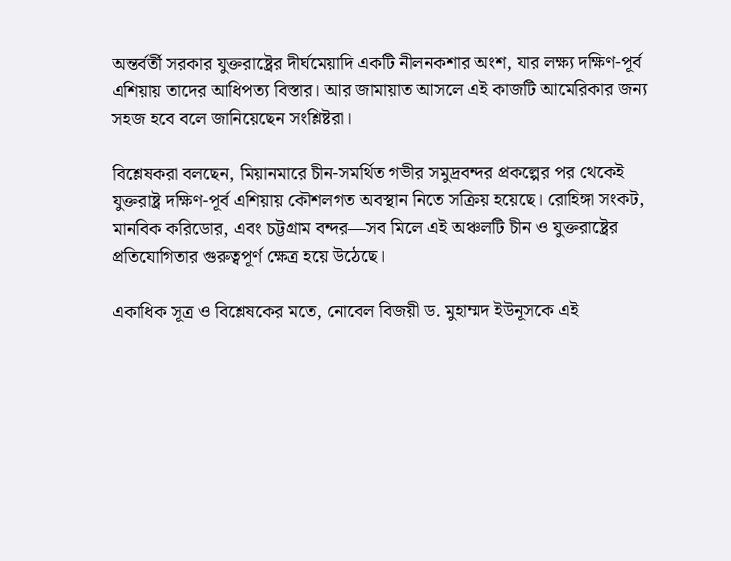অন্তর্বর্তী সরকার যুক্তরাষ্ট্রের দীর্ঘমেয়াদি একটি নীলনকশার অংশ, যার লক্ষ্য দক্ষিণ-পূর্ব এশিয়ায় তাদের আধিপত্য বিস্তার। আর জামায়াত আসলে এই কাজটি আমেরিকার জন্য সহজ হবে বলে জানিয়েছেন সংশ্লিষ্টরা।

বিশ্লেষকরা বলছেন, মিয়ানমারে চীন-সমর্থিত গভীর সমুদ্রবন্দর প্রকল্পের পর থেকেই যুক্তরাষ্ট্র দক্ষিণ-পূর্ব এশিয়ায় কৌশলগত অবস্থান নিতে সক্রিয় হয়েছে। রোহিঙ্গা সংকট, মানবিক করিডোর, এবং চট্টগ্রাম বন্দর—সব মিলে এই অঞ্চলটি চীন ও যুক্তরাষ্ট্রের প্রতিযোগিতার গুরুত্বপূর্ণ ক্ষেত্র হয়ে উঠেছে।

একাধিক সূত্র ও বিশ্লেষকের মতে, নোবেল বিজয়ী ড. মুহাম্মদ ইউনূসকে এই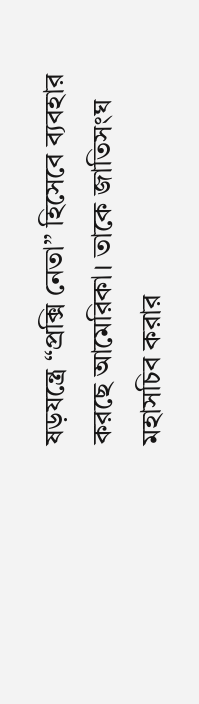ষড়যন্ত্রে “প্রক্সি নেতা” হিসেবে ব্যবহার করছে আমেরিকা। তাকে জাতিসংঘ মহাসচিব করার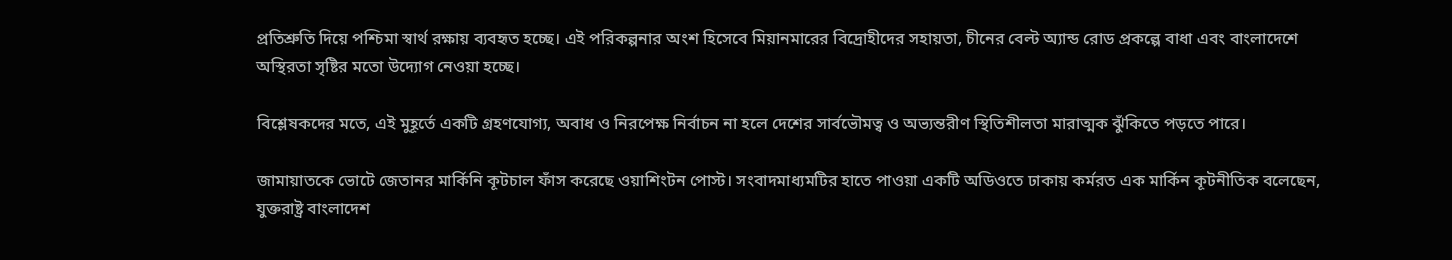প্রতিশ্রুতি দিয়ে পশ্চিমা স্বার্থ রক্ষায় ব্যবহৃত হচ্ছে। এই পরিকল্পনার অংশ হিসেবে মিয়ানমারের বিদ্রোহীদের সহায়তা, চীনের বেল্ট অ্যান্ড রোড প্রকল্পে বাধা এবং বাংলাদেশে অস্থিরতা সৃষ্টির মতো উদ্যোগ নেওয়া হচ্ছে।

বিশ্লেষকদের মতে, এই মুহূর্তে একটি গ্রহণযোগ্য, অবাধ ও নিরপেক্ষ নির্বাচন না হলে দেশের সার্বভৌমত্ব ও অভ্যন্তরীণ স্থিতিশীলতা মারাত্মক ঝুঁকিতে পড়তে পারে।

জামায়াতকে ভোটে জেতানর মার্কিনি কূটচাল ফাঁস করেছে ওয়াশিংটন পোস্ট। সংবাদমাধ্যমটির হাতে পাওয়া একটি অডিওতে ঢাকায় কর্মরত এক মার্কিন কূটনীতিক বলেছেন, যুক্তরাষ্ট্র বাংলাদেশ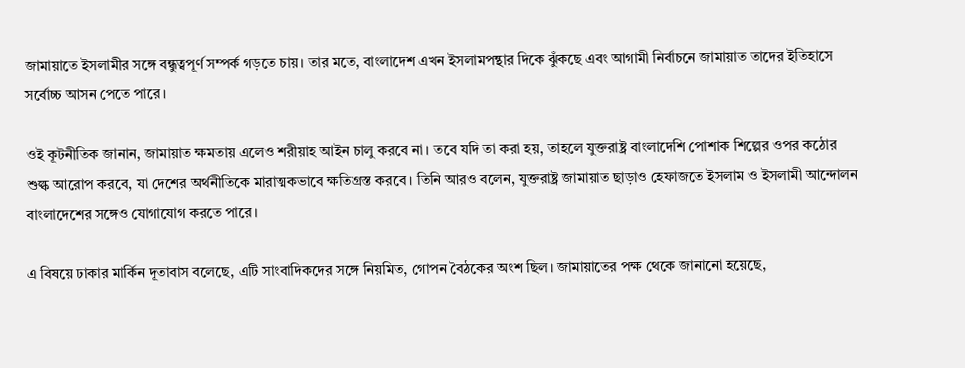জামায়াতে ইসলামীর সঙ্গে বন্ধুত্বপূর্ণ সম্পর্ক গড়তে চায়। তার মতে, বাংলাদেশ এখন ইসলামপন্থার দিকে ঝুঁকছে এবং আগামী নির্বাচনে জামায়াত তাদের ইতিহাসে সর্বোচ্চ আসন পেতে পারে।

ওই কূটনীতিক জানান, জামায়াত ক্ষমতায় এলেও শরীয়াহ আইন চালু করবে না। তবে যদি তা করা হয়, তাহলে যুক্তরাষ্ট্র বাংলাদেশি পোশাক শিল্পের ওপর কঠোর শুল্ক আরোপ করবে, যা দেশের অর্থনীতিকে মারাত্মকভাবে ক্ষতিগ্রস্ত করবে। তিনি আরও বলেন, যুক্তরাষ্ট্র জামায়াত ছাড়াও হেফাজতে ইসলাম ও ইসলামী আন্দোলন বাংলাদেশের সঙ্গেও যোগাযোগ করতে পারে।

এ বিষয়ে ঢাকার মার্কিন দূতাবাস বলেছে, এটি সাংবাদিকদের সঙ্গে নিয়মিত, গোপন বৈঠকের অংশ ছিল। জামায়াতের পক্ষ থেকে জানানো হয়েছে,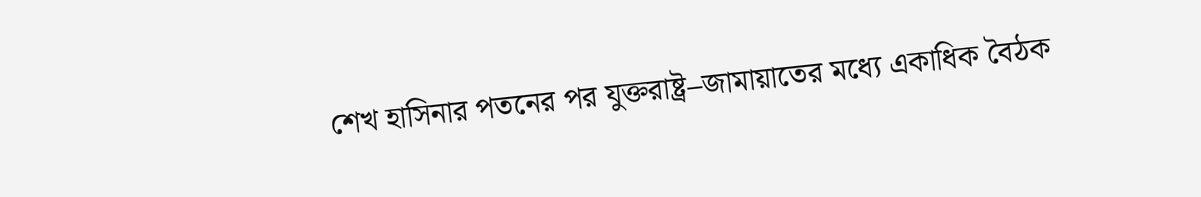শেখ হাসিনার পতনের পর যুক্তরাষ্ট্র–জামায়াতের মধ্যে একাধিক বৈঠক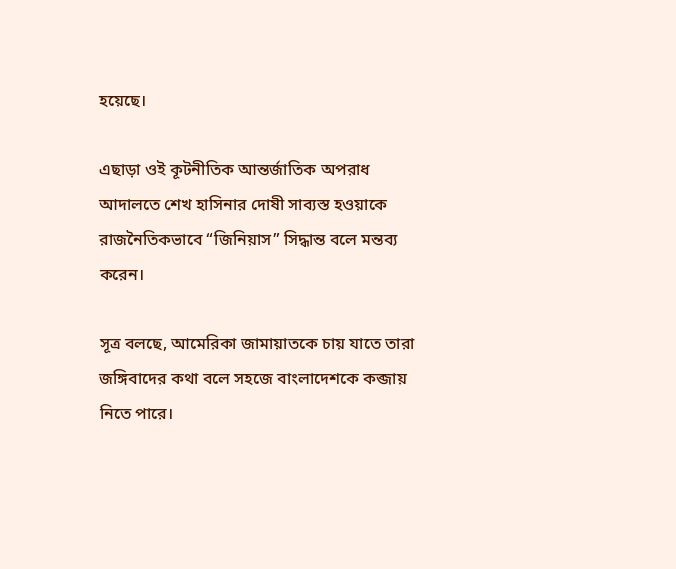হয়েছে।

এছাড়া ওই কূটনীতিক আন্তর্জাতিক অপরাধ আদালতে শেখ হাসিনার দোষী সাব্যস্ত হওয়াকে রাজনৈতিকভাবে “জিনিয়াস” সিদ্ধান্ত বলে মন্তব্য করেন।

সূত্র বলছে, আমেরিকা জামায়াতকে চায় যাতে তারা জঙ্গিবাদের কথা বলে সহজে বাংলাদেশকে কব্জায় নিতে পারে।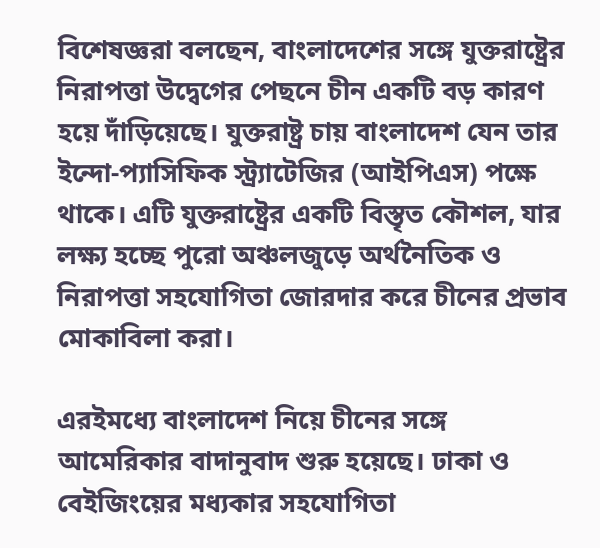বিশেষজ্ঞরা বলছেন, বাংলাদেশের সঙ্গে যুক্তরাষ্ট্রের নিরাপত্তা উদ্বেগের পেছনে চীন একটি বড় কারণ হয়ে দাঁড়িয়েছে। যুক্তরাষ্ট্র চায় বাংলাদেশ যেন তার ইন্দো-প্যাসিফিক স্ট্র্যাটেজির (আইপিএস) পক্ষে থাকে। এটি যুক্তরাষ্ট্রের একটি বিস্তৃত কৌশল, যার লক্ষ্য হচ্ছে পুরো অঞ্চলজুড়ে অর্থনৈতিক ও নিরাপত্তা সহযোগিতা জোরদার করে চীনের প্রভাব মোকাবিলা করা।

এরইমধ্যে বাংলাদেশ নিয়ে চীনের সঙ্গে আমেরিকার বাদানুবাদ শুরু হয়েছে। ঢাকা ও বেইজিংয়ের মধ্যকার সহযোগিতা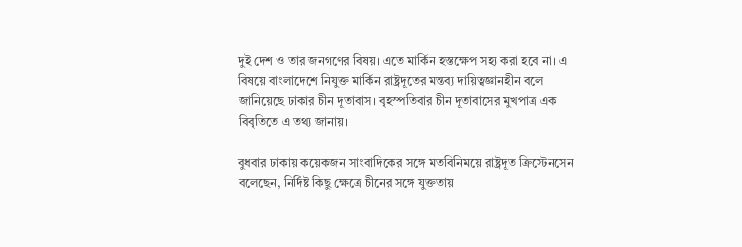দুই দেশ ও তার জনগণের বিষয়। এতে মার্কিন হস্তক্ষেপ সহ্য করা হবে না। এ বিষয়ে বাংলাদেশে নিযুক্ত মার্কিন রাষ্ট্রদূতের মন্তব্য দায়িত্বজ্ঞানহীন বলে জানিয়েছে ঢাকার চীন দূতাবাস। বৃহস্পতিবার চীন দূতাবাসের মুখপাত্র এক বিবৃতিতে এ তথ্য জানায়।

বুধবার ঢাকায় কয়েকজন সাংবাদিকের সঙ্গে মতবিনিময়ে রাষ্ট্রদূত ক্রিস্টেনসেন বলেছেন, নির্দিষ্ট কিছু ক্ষেত্রে চীনের সঙ্গে যুক্ততায়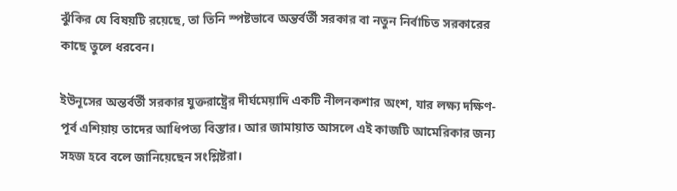ঝুঁকির যে বিষয়টি রয়েছে, তা তিনি স্পষ্টভাবে অন্তর্বর্তী সরকার বা নতুন নির্বাচিত সরকারের কাছে তুলে ধরবেন।

ইউনূসের অন্তর্বর্তী সরকার যুক্তরাষ্ট্রের দীর্ঘমেয়াদি একটি নীলনকশার অংশ, যার লক্ষ্য দক্ষিণ-পূর্ব এশিয়ায় তাদের আধিপত্য বিস্তার। আর জামায়াত আসলে এই কাজটি আমেরিকার জন্য সহজ হবে বলে জানিয়েছেন সংশ্লিষ্টরা।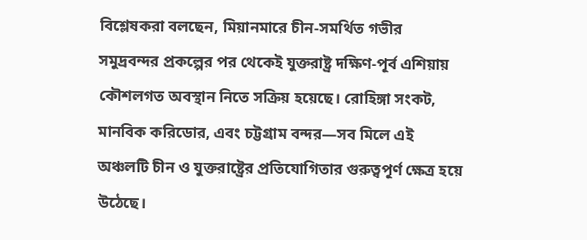বিশ্লেষকরা বলছেন, মিয়ানমারে চীন-সমর্থিত গভীর সমুদ্রবন্দর প্রকল্পের পর থেকেই যুক্তরাষ্ট্র দক্ষিণ-পূর্ব এশিয়ায় কৌশলগত অবস্থান নিতে সক্রিয় হয়েছে। রোহিঙ্গা সংকট, মানবিক করিডোর, এবং চট্টগ্রাম বন্দর—সব মিলে এই অঞ্চলটি চীন ও যুক্তরাষ্ট্রের প্রতিযোগিতার গুরুত্বপূর্ণ ক্ষেত্র হয়ে উঠেছে।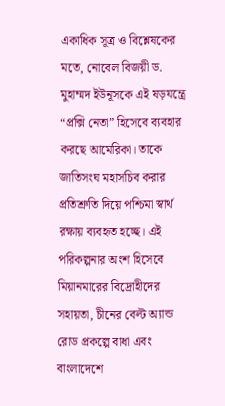একাধিক সূত্র ও বিশ্লেষকের মতে, নোবেল বিজয়ী ড. মুহাম্মদ ইউনূসকে এই ষড়যন্ত্রে “প্রক্সি নেতা” হিসেবে ব্যবহার করছে আমেরিকা। তাকে জাতিসংঘ মহাসচিব করার প্রতিশ্রুতি দিয়ে পশ্চিমা স্বার্থ রক্ষায় ব্যবহৃত হচ্ছে। এই পরিকল্পনার অংশ হিসেবে মিয়ানমারের বিদ্রোহীদের সহায়তা, চীনের বেল্ট অ্যান্ড রোড প্রকল্পে বাধা এবং বাংলাদেশে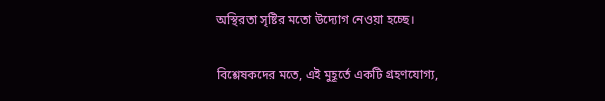অস্থিরতা সৃষ্টির মতো উদ্যোগ নেওয়া হচ্ছে।

বিশ্লেষকদের মতে, এই মুহূর্তে একটি গ্রহণযোগ্য,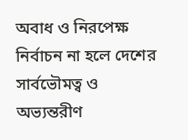অবাধ ও নিরপেক্ষ নির্বাচন না হলে দেশের সার্বভৌমত্ব ও অভ্যন্তরীণ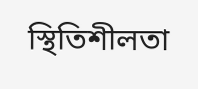স্থিতিশীলতা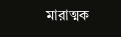মারাত্মক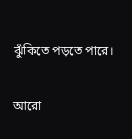ঝুঁকিতে পড়তে পারে।

আরো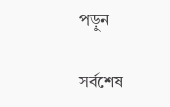পড়ুন

সর্বশেষ